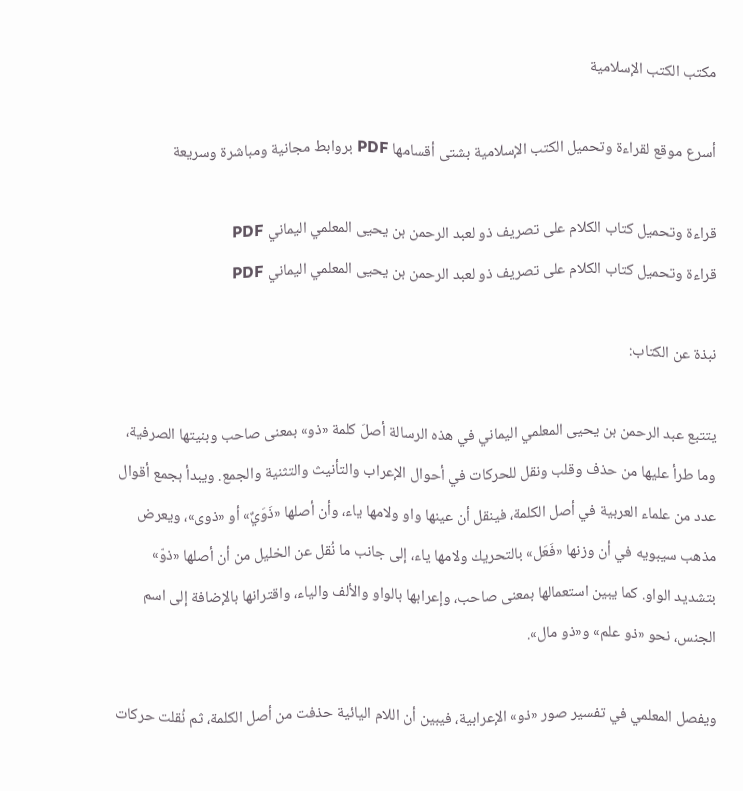مكتب الكتب الإسلامية

أسرع موقع لقراءة وتحميل الكتب الإسلامية بشتى أقسامها PDF بروابط مجانية ومباشرة وسريعة

قراءة وتحميل كتاب الكلام على تصريف ذو لعبد الرحمن بن يحيى المعلمي اليماني PDF
قراءة وتحميل كتاب الكلام على تصريف ذو لعبد الرحمن بن يحيى المعلمي اليماني PDF

نبذة عن الكتاب:

يتتبع عبد الرحمن بن يحيى المعلمي اليماني في هذه الرسالة أصلَ كلمة «ذو» بمعنى صاحب وبنيتها الصرفية، وما طرأ عليها من حذف وقلب ونقل للحركات في أحوال الإعراب والتأنيث والتثنية والجمع. ويبدأ بجمع أقوال عدد من علماء العربية في أصل الكلمة، فينقل أن عينها واو ولامها ياء، وأن أصلها «ذَوَيٌ» أو «ذوى»، ويعرض مذهب سيبويه في أن وزنها «فَعَل» بالتحريك ولامها ياء، إلى جانب ما نُقل عن الخليل من أن أصلها «ذوّ» بتشديد الواو. كما يبين استعمالها بمعنى صاحب، وإعرابها بالواو والألف والياء، واقترانها بالإضافة إلى اسم الجنس، نحو «ذو علم» و«ذو مال».

ويفصل المعلمي في تفسير صور «ذو» الإعرابية، فيبين أن اللام اليائية حذفت من أصل الكلمة، ثم نُقلت حركات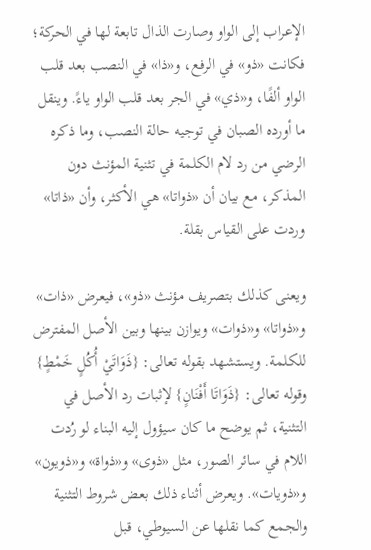الإعراب إلى الواو وصارت الذال تابعة لها في الحركة؛ فكانت «ذو» في الرفع، و«ذا» في النصب بعد قلب الواو ألفًا، و«ذي» في الجر بعد قلب الواو ياءً. وينقل ما أورده الصبان في توجيه حالة النصب، وما ذكره الرضي من رد لام الكلمة في تثنية المؤنث دون المذكر، مع بيان أن «ذواتا» هي الأكثر، وأن «ذاتا» وردت على القياس بقلة.

ويعنى كذلك بتصريف مؤنث «ذو»، فيعرض «ذات» و«ذواتا» و«ذوات» ويوازن بينها وبين الأصل المفترض للكلمة. ويستشهد بقوله تعالى: {ذَوَاتَيْ أُكُلٍ خَمْطٍ} وقوله تعالى: {ذَوَاتَا أَفْنَانٍ} لإثبات رد الأصل في التثنية، ثم يوضح ما كان سيؤول إليه البناء لو رُدت اللام في سائر الصور، مثل «ذوى» و«ذواة» و«ذويون» و«ذويات». ويعرض أثناء ذلك بعض شروط التثنية والجمع كما نقلها عن السيوطي، قبل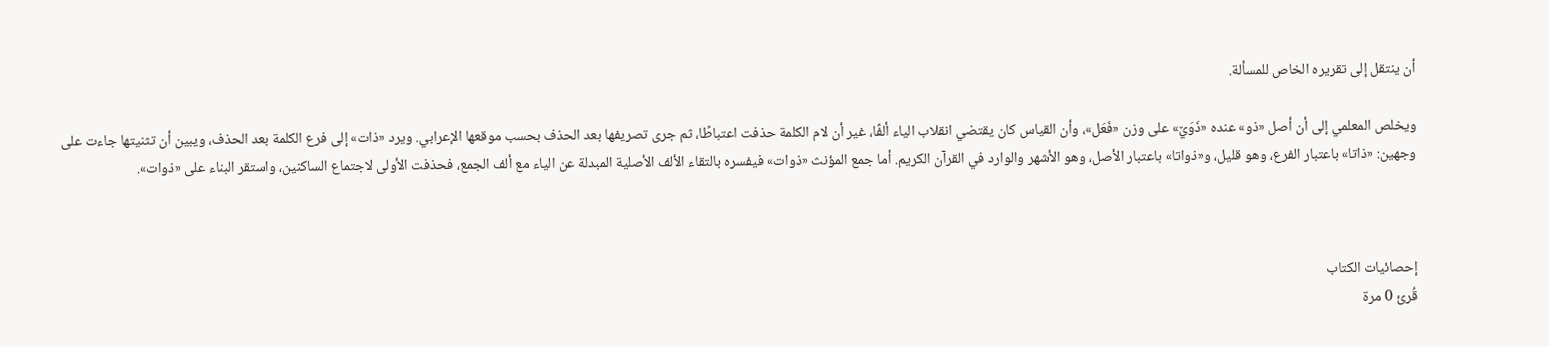أن ينتقل إلى تقريره الخاص للمسألة.

ويخلص المعلمي إلى أن أصل «ذو» عنده «ذَوَيٌ» على وزن «فَعَل»، وأن القياس كان يقتضي انقلاب الياء ألفًا، غير أن لام الكلمة حذفت اعتباطًا، ثم جرى تصريفها بعد الحذف بحسب موقعها الإعرابي. ويرد «ذات» إلى فرع الكلمة بعد الحذف، ويبين أن تثنيتها جاءت على وجهين: «ذاتا» باعتبار الفرع، وهو قليل، و«ذواتا» باعتبار الأصل، وهو الأشهر والوارد في القرآن الكريم. أما جمع المؤنث «ذوات» فيفسره بالتقاء الألف الأصلية المبدلة عن الياء مع ألف الجمع، فحذفت الأولى لاجتماع الساكنين، واستقر البناء على «ذوات».



إحصائيات الكتاب
قُرئ 0 مرة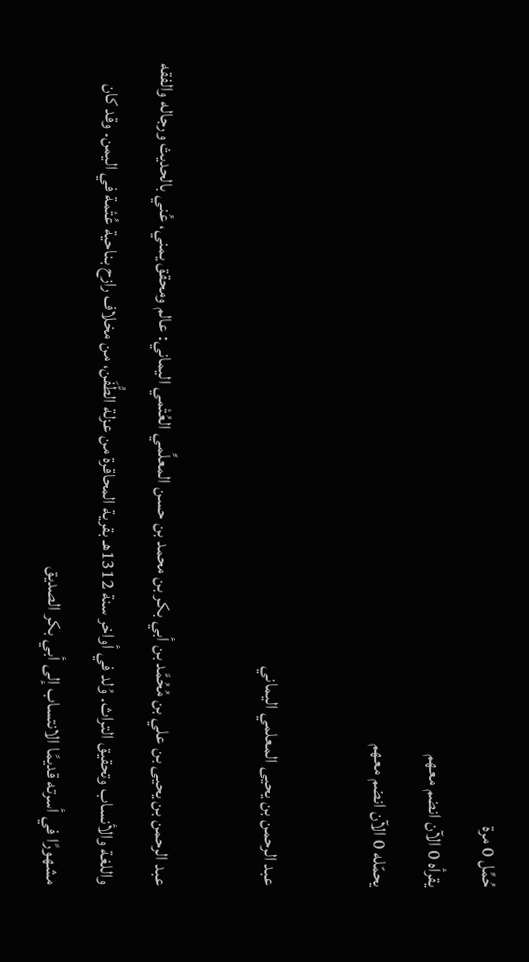حُمِّل 0 مرة
يقرأه 0 الآن انضم معهم
يحمّله 0 الآن انضم معهم

عبد الرحمن بن يحيى المعلمي اليماني

عبد الرحمن بن يحيى بن علي بن مُحُمَّد بن أبي بكر بن محمد بن حسن المعلِّمي العُتْمي اليماني: عالم ومحقق يمني، عُني بالحديث ورجاله والفقه واللغة والأنساب وتحقيق التراث. وُلد في أواخر سنة 1312هـ بقرية المحاقرة من عزلة الطُّفَن، من مخلاف رازح بناحية عُتْمة في اليمن. وقد كان مشهورًا في أسرته قديمًا الانتساب إلى أبي بكر الصديق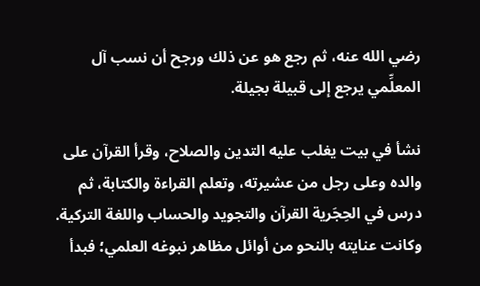رضي الله عنه، ثم رجع هو عن ذلك ورجح أن نسب آل المعلِّمي يرجع إلى قبيلة بجيلة.

نشأ في بيت يغلب عليه التدين والصلاح، وقرأ القرآن على والده وعلى رجل من عشيرته، وتعلم القراءة والكتابة، ثم درس في الحِجَرية القرآن والتجويد والحساب واللغة التركية. وكانت عنايته بالنحو من أوائل مظاهر نبوغه العلمي؛ فبدأ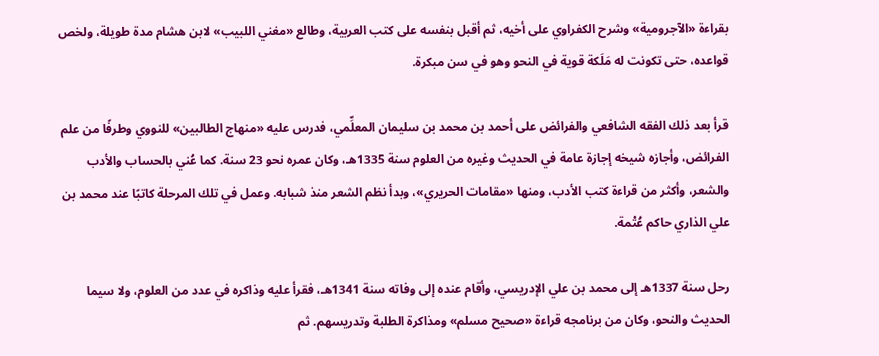بقراءة «الآجرومية» وشرح الكفراوي على أخيه، ثم أقبل بنفسه على كتب العربية، وطالع «مغني اللبيب» لابن هشام مدة طويلة، ولخص قواعده، حتى تكونت له مَلَكة قوية في النحو وهو في سن مبكرة.

قرأ بعد ذلك الفقه الشافعي والفرائض على أحمد بن محمد بن سليمان المعلِّمي، فدرس عليه «منهاج الطالبين» للنووي وطرفًا من علم الفرائض، وأجازه شيخه إجازة عامة في الحديث وغيره من العلوم سنة 1335هـ، وكان عمره نحو 23 سنة. كما عُني بالحساب والأدب والشعر، وأكثر من قراءة كتب الأدب، ومنها «مقامات الحريري»، وبدأ نظم الشعر منذ شبابه. وعمل في تلك المرحلة كاتبًا عند محمد بن علي الذاري حاكم عُتْمة.

رحل سنة 1337هـ إلى محمد بن علي الإدريسي، وأقام عنده إلى وفاته سنة 1341هـ، فقرأ عليه وذاكره في عدد من العلوم، ولا سيما الحديث والنحو، وكان من برنامجه قراءة «صحيح مسلم» ومذاكرة الطلبة وتدريسهم. ثم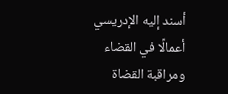أسند إليه الإدريسي أعمالًا في القضاء ومراقبة القضاة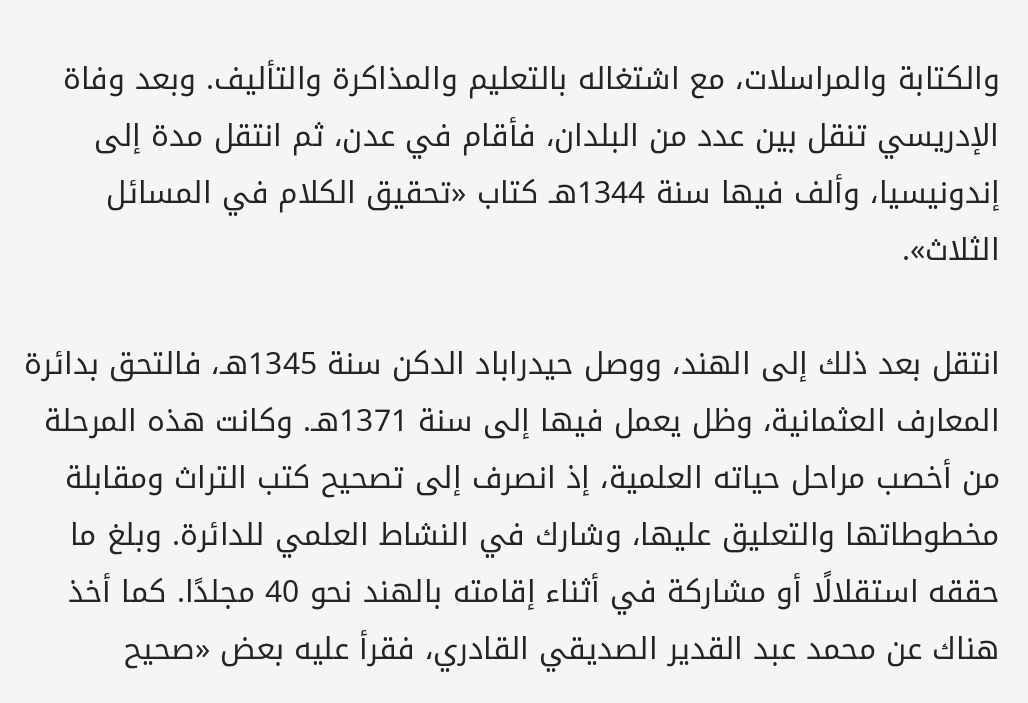والكتابة والمراسلات، مع اشتغاله بالتعليم والمذاكرة والتأليف. وبعد وفاة الإدريسي تنقل بين عدد من البلدان، فأقام في عدن، ثم انتقل مدة إلى إندونيسيا، وألف فيها سنة 1344هـ كتاب «تحقيق الكلام في المسائل الثلاث».

انتقل بعد ذلك إلى الهند، ووصل حيدراباد الدكن سنة 1345هـ، فالتحق بدائرة المعارف العثمانية، وظل يعمل فيها إلى سنة 1371هـ. وكانت هذه المرحلة من أخصب مراحل حياته العلمية، إذ انصرف إلى تصحيح كتب التراث ومقابلة مخطوطاتها والتعليق عليها، وشارك في النشاط العلمي للدائرة. وبلغ ما حققه استقلالًا أو مشاركة في أثناء إقامته بالهند نحو 40 مجلدًا. كما أخذ هناك عن محمد عبد القدير الصديقي القادري، فقرأ عليه بعض «صحيح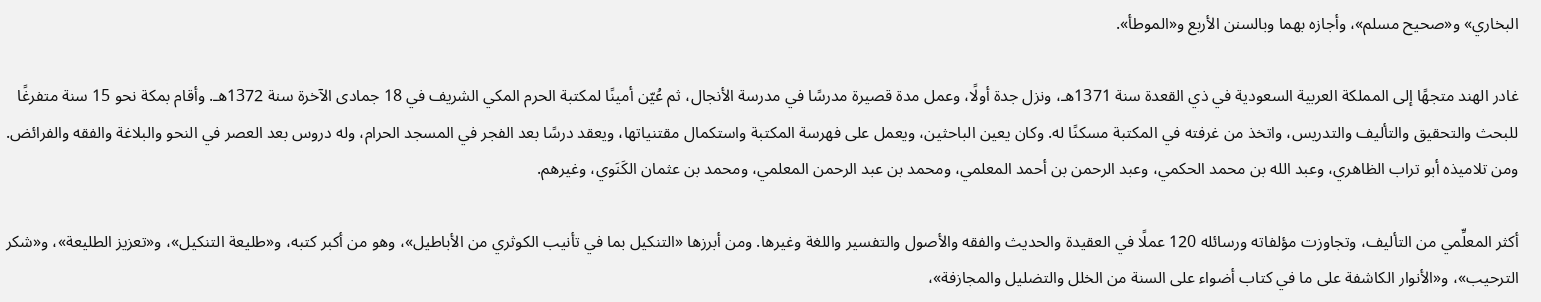البخاري» و«صحيح مسلم»، وأجازه بهما وبالسنن الأربع و«الموطأ».

غادر الهند متجهًا إلى المملكة العربية السعودية في ذي القعدة سنة 1371هـ، ونزل جدة أولًا، وعمل مدة قصيرة مدرسًا في مدرسة الأنجال، ثم عُيّن أمينًا لمكتبة الحرم المكي الشريف في 18 جمادى الآخرة سنة 1372هـ. وأقام بمكة نحو 15 سنة متفرغًا للبحث والتحقيق والتأليف والتدريس، واتخذ من غرفته في المكتبة مسكنًا له. وكان يعين الباحثين، ويعمل على فهرسة المكتبة واستكمال مقتنياتها، ويعقد درسًا بعد الفجر في المسجد الحرام، وله دروس بعد العصر في النحو والبلاغة والفقه والفرائض. ومن تلاميذه أبو تراب الظاهري، وعبد الله بن محمد الحكمي، وعبد الرحمن بن أحمد المعلمي، ومحمد بن عبد الرحمن المعلمي، ومحمد بن عثمان الكَنَوي، وغيرهم.

أكثر المعلِّمي من التأليف، وتجاوزت مؤلفاته ورسائله 120 عملًا في العقيدة والحديث والفقه والأصول والتفسير واللغة وغيرها. ومن أبرزها «التنكيل بما في تأنيب الكوثري من الأباطيل»، وهو من أكبر كتبه، و«طليعة التنكيل»، و«تعزيز الطليعة»، و«شكر الترحيب»، و«الأنوار الكاشفة على ما في كتاب أضواء على السنة من الخلل والتضليل والمجازفة»،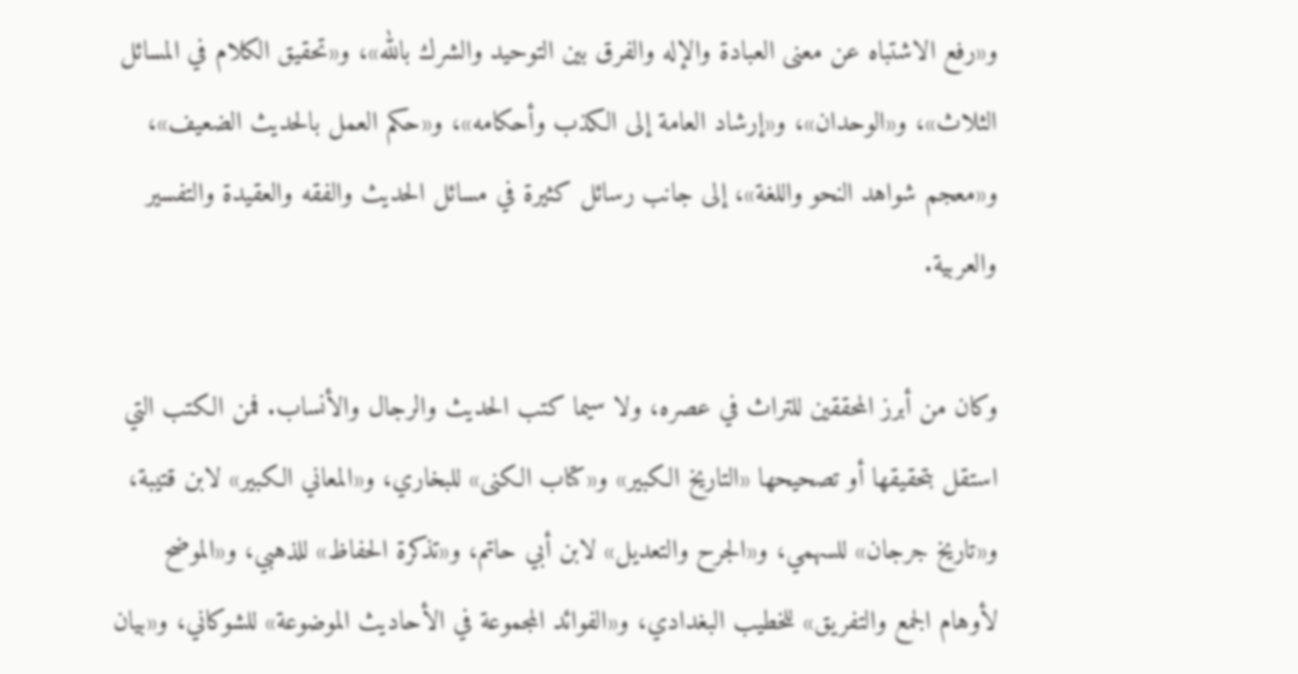و«رفع الاشتباه عن معنى العبادة والإله والفرق بين التوحيد والشرك بالله»، و«تحقيق الكلام في المسائل الثلاث»، و«الوحدان»، و«إرشاد العامة إلى الكذب وأحكامه»، و«حكم العمل بالحديث الضعيف»، و«معجم شواهد النحو واللغة»، إلى جانب رسائل كثيرة في مسائل الحديث والفقه والعقيدة والتفسير والعربية.

وكان من أبرز المحققين للتراث في عصره، ولا سيما كتب الحديث والرجال والأنساب. فمن الكتب التي استقل بتحقيقها أو تصحيحها «التاريخ الكبير» و«كتاب الكنى» للبخاري، و«المعاني الكبير» لابن قتيبة، و«تاريخ جرجان» للسهمي، و«الجرح والتعديل» لابن أبي حاتم، و«تذكرة الحفاظ» للذهبي، و«الموضح لأوهام الجمع والتفريق» للخطيب البغدادي، و«الفوائد المجموعة في الأحاديث الموضوعة» للشوكاني، و«بيان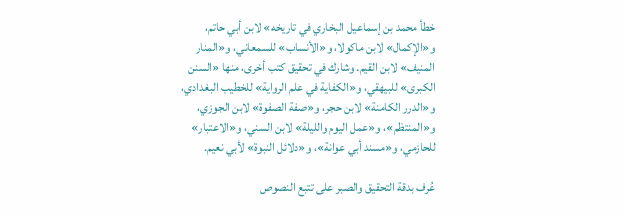خطأ محمد بن إسماعيل البخاري في تاريخه» لابن أبي حاتم، و«الإكمال» لابن ماكولا، و«الأنساب» للسمعاني، و«المنار المنيف» لابن القيم. وشارك في تحقيق كتب أخرى، منها «السنن الكبرى» للبيهقي، و«الكفاية في علم الرواية» للخطيب البغدادي، و«الدرر الكامنة» لابن حجر، و«صفة الصفوة» لابن الجوزي، و«المنتظم»، و«عمل اليوم والليلة» لابن السني، و«الاعتبار» للحازمي، و«مسند أبي عوانة»، و«دلائل النبوة» لأبي نعيم.

عُرف بدقة التحقيق والصبر على تتبع النصوص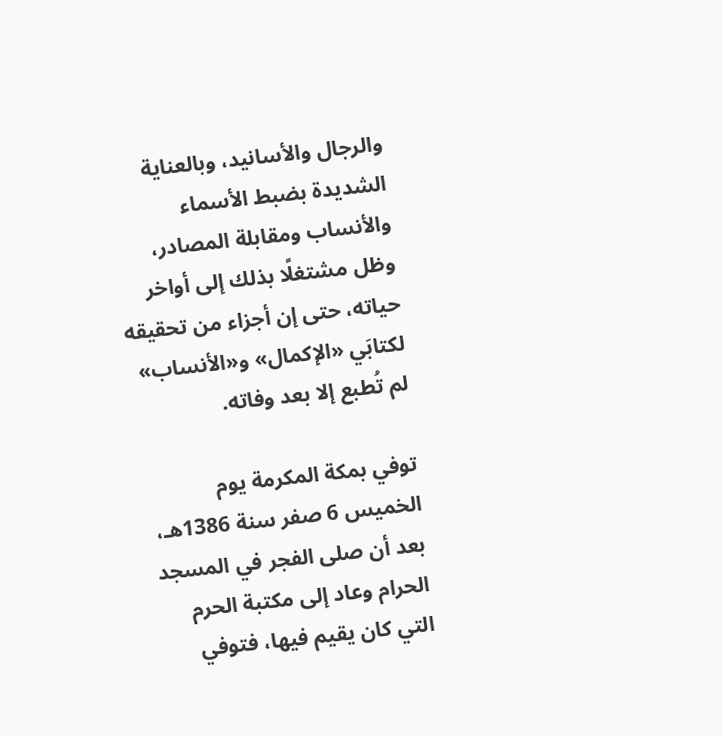والرجال والأسانيد، وبالعناية الشديدة بضبط الأسماء والأنساب ومقابلة المصادر، وظل مشتغلًا بذلك إلى أواخر حياته، حتى إن أجزاء من تحقيقه لكتابَي «الإكمال» و«الأنساب» لم تُطبع إلا بعد وفاته.

توفي بمكة المكرمة يوم الخميس 6 صفر سنة 1386هـ، بعد أن صلى الفجر في المسجد الحرام وعاد إلى مكتبة الحرم التي كان يقيم فيها، فتوفي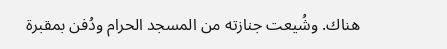هناك. وشُيعت جنازته من المسجد الحرام ودُفن بمقبرة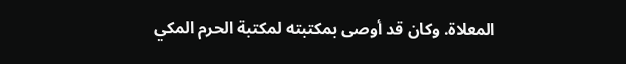المعلاة. وكان قد أوصى بمكتبته لمكتبة الحرم المكي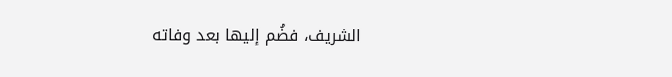الشريف، فضُم إليها بعد وفاته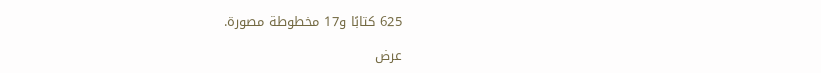625 كتابًا و17 مخطوطة مصورة.

عرض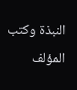النبذة وكتب المؤلف